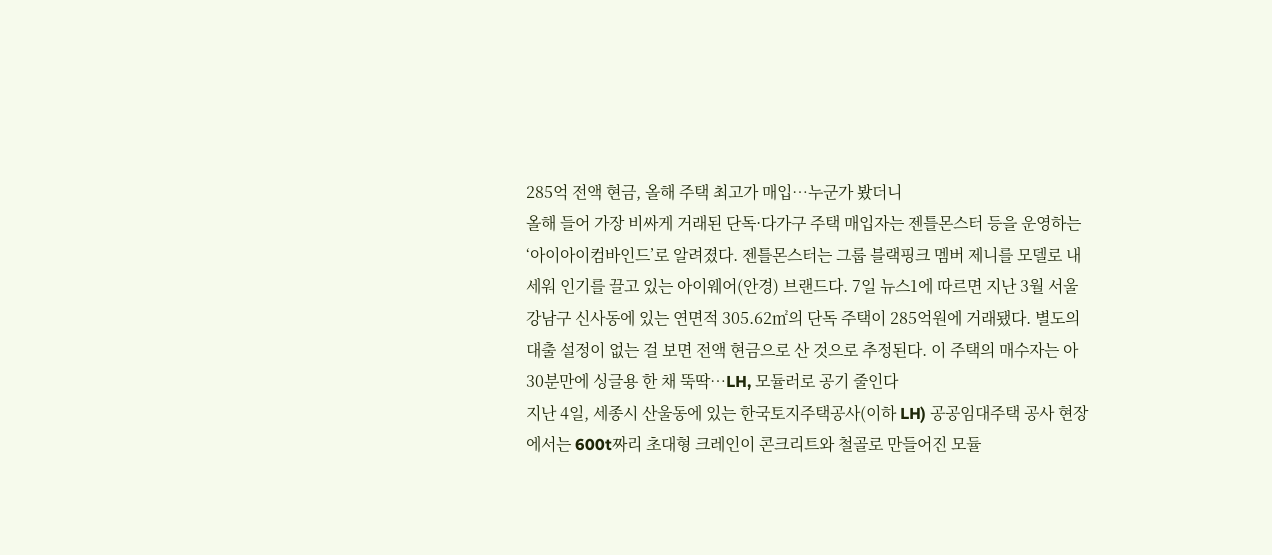285억 전액 현금, 올해 주택 최고가 매입…누군가 봤더니
올해 들어 가장 비싸게 거래된 단독·다가구 주택 매입자는 젠틀몬스터 등을 운영하는 ‘아이아이컴바인드’로 알려졌다. 젠틀몬스터는 그룹 블랙핑크 멤버 제니를 모델로 내세워 인기를 끌고 있는 아이웨어(안경) 브랜드다. 7일 뉴스1에 따르면 지난 3월 서울 강남구 신사동에 있는 연면적 305.62㎡의 단독 주택이 285억원에 거래됐다. 별도의 대출 설정이 없는 걸 보면 전액 현금으로 산 것으로 추정된다. 이 주택의 매수자는 아
30분만에 싱글용 한 채 뚝딱…LH, 모듈러로 공기 줄인다
지난 4일, 세종시 산울동에 있는 한국토지주택공사(이하 LH) 공공임대주택 공사 현장에서는 600t짜리 초대형 크레인이 콘크리트와 철골로 만들어진 모듈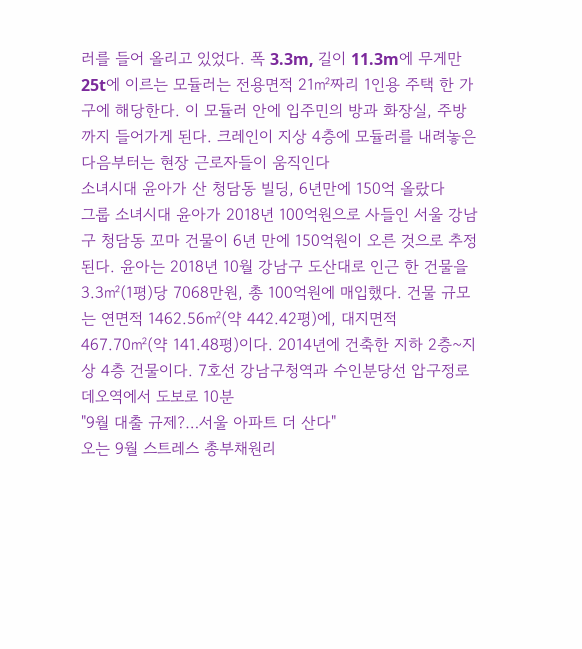러를 들어 올리고 있었다. 폭 3.3m, 길이 11.3m에 무게만 25t에 이르는 모듈러는 전용면적 21㎡짜리 1인용 주택 한 가구에 해당한다. 이 모듈러 안에 입주민의 방과 화장실, 주방까지 들어가게 된다. 크레인이 지상 4층에 모듈러를 내려놓은 다음부터는 현장 근로자들이 움직인다
소녀시대 윤아가 산 청담동 빌딩, 6년만에 150억 올랐다
그룹 소녀시대 윤아가 2018년 100억원으로 사들인 서울 강남구 청담동 꼬마 건물이 6년 만에 150억원이 오른 것으로 추정된다. 윤아는 2018년 10월 강남구 도산대로 인근 한 건물을 3.3㎡(1평)당 7068만원, 총 100억원에 매입했다. 건물 규모는 연면적 1462.56㎡(약 442.42평)에, 대지면적 467.70㎡(약 141.48평)이다. 2014년에 건축한 지하 2층~지상 4층 건물이다. 7호선 강남구청역과 수인분당선 압구정로데오역에서 도보로 10분
"9월 대출 규제?…서울 아파트 더 산다"
오는 9월 스트레스 총부채원리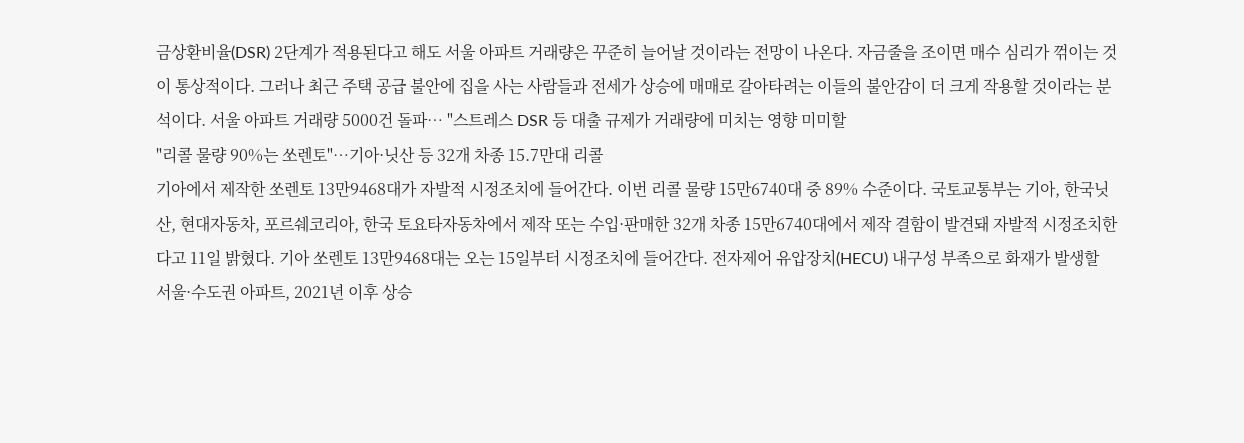금상환비율(DSR) 2단계가 적용된다고 해도 서울 아파트 거래량은 꾸준히 늘어날 것이라는 전망이 나온다. 자금줄을 조이면 매수 심리가 꺾이는 것이 통상적이다. 그러나 최근 주택 공급 불안에 집을 사는 사람들과 전세가 상승에 매매로 갈아타려는 이들의 불안감이 더 크게 작용할 것이라는 분석이다. 서울 아파트 거래량 5000건 돌파… "스트레스 DSR 등 대출 규제가 거래량에 미치는 영향 미미할
"리콜 물량 90%는 쏘렌토"…기아·닛산 등 32개 차종 15.7만대 리콜
기아에서 제작한 쏘렌토 13만9468대가 자발적 시정조치에 들어간다. 이번 리콜 물량 15만6740대 중 89% 수준이다. 국토교통부는 기아, 한국닛산, 현대자동차, 포르쉐코리아, 한국 토요타자동차에서 제작 또는 수입·판매한 32개 차종 15만6740대에서 제작 결함이 발견돼 자발적 시정조치한다고 11일 밝혔다. 기아 쏘렌토 13만9468대는 오는 15일부터 시정조치에 들어간다. 전자제어 유압장치(HECU) 내구성 부족으로 화재가 발생할
서울·수도권 아파트, 2021년 이후 상승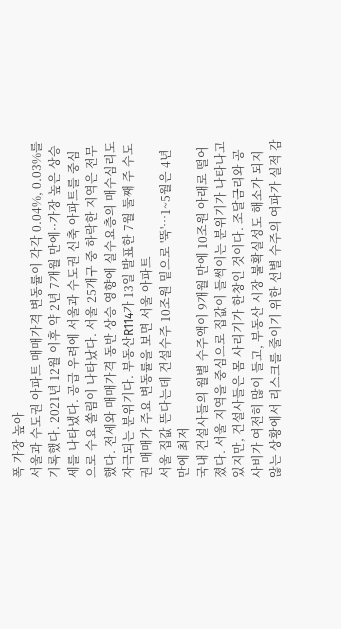폭 가장 높아
서울과 수도권 아파트 매매가격 변동률이 각각 0.04%, 0.03%를 기록했다. 2021년 12월 이후 약 2년 7개월 만에··가장 높은 상승세를 나타냈다. 공급 우려에 서울과 수도권 신축 아파트를 중심으로 수요 쏠림이 나타났다. 서울 25개구 중 하락한 지역은 전무했다. 전세와 매매가격 동반 상승 영향에 실수요층의 매수심리도 자극되는 분위기다. 부동산R114가 13일 발표한 7월 둘째 주 수도권 매매가 주요 변동률을 보면 서울 아파트
서울 집값 뜬다는데 건설수주 10조원 밑으로 '뚝'…1~5월은 4년만에 최저
국내 건설사들의 월별 수주액이 9개월 만에 10조원 아래로 떨어졌다. 서울 지역을 중심으로 집값이 들썩이는 분위기가 나타나고 있지만, 건설사들은 몸 사리기가 한창인 것이다. 조달금리와 공사비가 여전히 많이 들고, 부동산 시장 불확실성도 해소가 되지 않는 상황에서 리스크를 줄이기 위한 선별 수주의 여파가 실적 감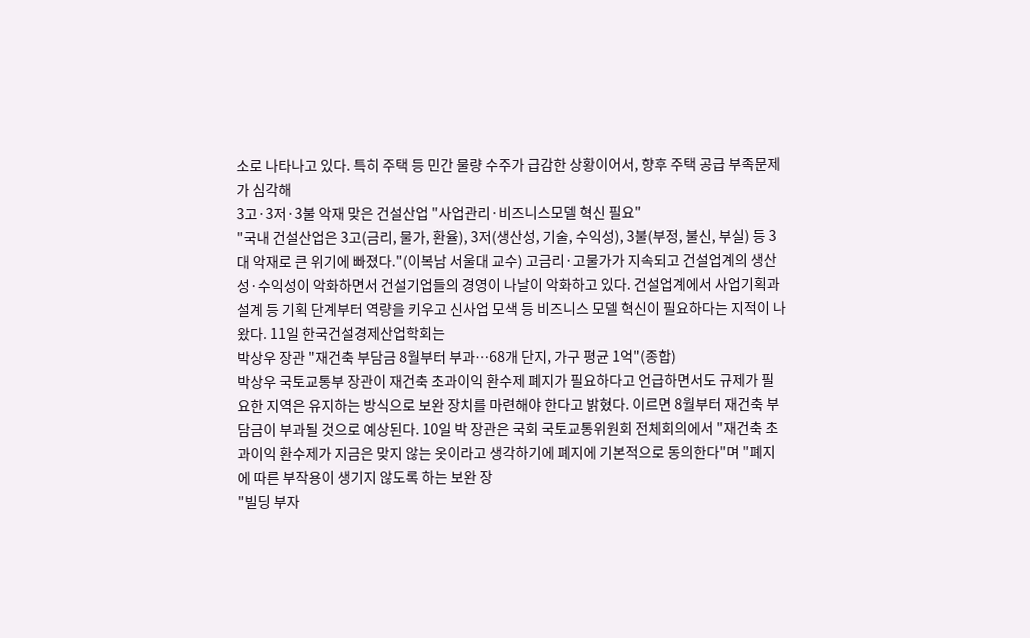소로 나타나고 있다. 특히 주택 등 민간 물량 수주가 급감한 상황이어서, 향후 주택 공급 부족문제가 심각해
3고·3저·3불 악재 맞은 건설산업 "사업관리·비즈니스모델 혁신 필요"
"국내 건설산업은 3고(금리, 물가, 환율), 3저(생산성, 기술, 수익성), 3불(부정, 불신, 부실) 등 3대 악재로 큰 위기에 빠졌다."(이복남 서울대 교수) 고금리·고물가가 지속되고 건설업계의 생산성·수익성이 악화하면서 건설기업들의 경영이 나날이 악화하고 있다. 건설업계에서 사업기획과 설계 등 기획 단계부터 역량을 키우고 신사업 모색 등 비즈니스 모델 혁신이 필요하다는 지적이 나왔다. 11일 한국건설경제산업학회는
박상우 장관 "재건축 부담금 8월부터 부과…68개 단지, 가구 평균 1억"(종합)
박상우 국토교통부 장관이 재건축 초과이익 환수제 폐지가 필요하다고 언급하면서도 규제가 필요한 지역은 유지하는 방식으로 보완 장치를 마련해야 한다고 밝혔다. 이르면 8월부터 재건축 부담금이 부과될 것으로 예상된다. 10일 박 장관은 국회 국토교통위원회 전체회의에서 "재건축 초과이익 환수제가 지금은 맞지 않는 옷이라고 생각하기에 폐지에 기본적으로 동의한다"며 "폐지에 따른 부작용이 생기지 않도록 하는 보완 장
"빌딩 부자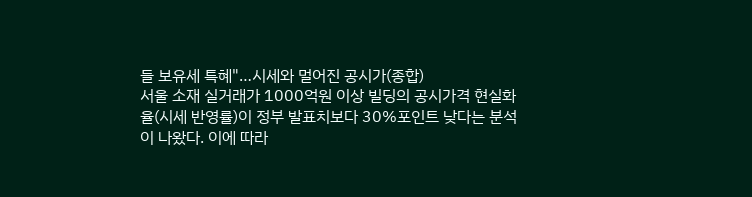들 보유세 특혜"…시세와 멀어진 공시가(종합)
서울 소재 실거래가 1000억원 이상 빌딩의 공시가격 현실화율(시세 반영률)이 정부 발표치보다 30%포인트 낮다는 분석이 나왔다. 이에 따라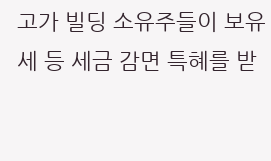고가 빌딩 소유주들이 보유세 등 세금 감면 특혜를 받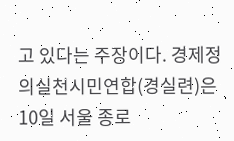고 있다는 주장이다. 경제정의실천시민연합(경실련)은 10일 서울 종로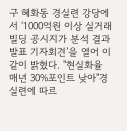구 혜화동 경실련 강당에서 ‘1000억원 이상 실거래 빌딩 공시지가 분석 결과 발표 기자회견’을 열어 이같이 밝혔다. "현실화율 매년 30%포인트 낮아"경실련에 따르